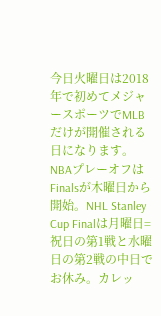今日火曜日は2018年で初めてメジャースポーツでMLBだけが開催される日になります。NBAプレーオフはFinalsが木曜日から開始。NHL Stanley Cup Finalは月曜日=祝日の第1戦と水曜日の第2戦の中日でお休み。カレッ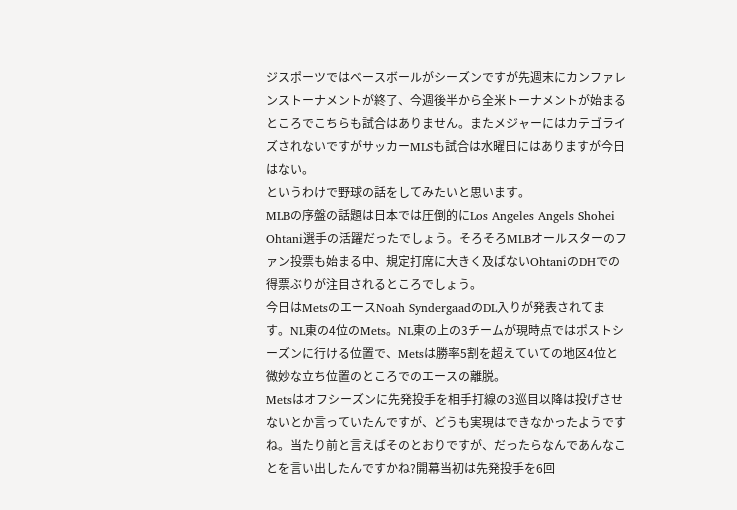ジスポーツではベースボールがシーズンですが先週末にカンファレンストーナメントが終了、今週後半から全米トーナメントが始まるところでこちらも試合はありません。またメジャーにはカテゴライズされないですがサッカーMLSも試合は水曜日にはありますが今日はない。
というわけで野球の話をしてみたいと思います。
MLBの序盤の話題は日本では圧倒的にLos Angeles Angels Shohei Ohtani選手の活躍だったでしょう。そろそろMLBオールスターのファン投票も始まる中、規定打席に大きく及ばないOhtaniのDHでの得票ぶりが注目されるところでしょう。
今日はMetsのエースNoah SyndergaadのDL入りが発表されてます。NL東の4位のMets。NL東の上の3チームが現時点ではポストシーズンに行ける位置で、Metsは勝率5割を超えていての地区4位と微妙な立ち位置のところでのエースの離脱。
Metsはオフシーズンに先発投手を相手打線の3巡目以降は投げさせないとか言っていたんですが、どうも実現はできなかったようですね。当たり前と言えばそのとおりですが、だったらなんであんなことを言い出したんですかね?開幕当初は先発投手を6回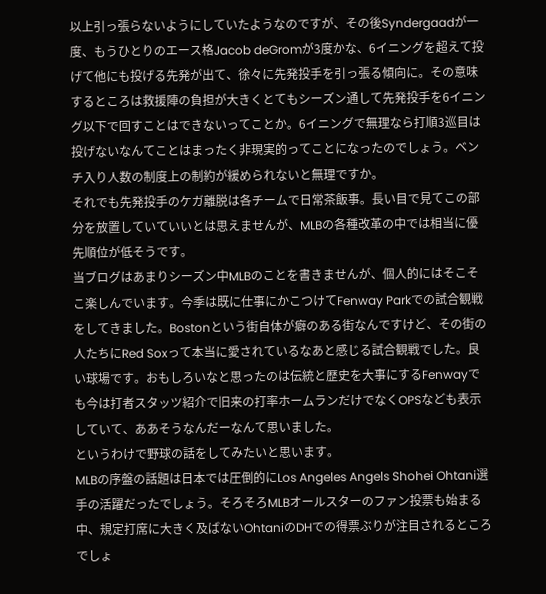以上引っ張らないようにしていたようなのですが、その後Syndergaadが一度、もうひとりのエース格Jacob deGromが3度かな、6イニングを超えて投げて他にも投げる先発が出て、徐々に先発投手を引っ張る傾向に。その意味するところは救援陣の負担が大きくとてもシーズン通して先発投手を6イニング以下で回すことはできないってことか。6イニングで無理なら打順3巡目は投げないなんてことはまったく非現実的ってことになったのでしょう。ベンチ入り人数の制度上の制約が緩められないと無理ですか。
それでも先発投手のケガ離脱は各チームで日常茶飯事。長い目で見てこの部分を放置していていいとは思えませんが、MLBの各種改革の中では相当に優先順位が低そうです。
当ブログはあまりシーズン中MLBのことを書きませんが、個人的にはそこそこ楽しんでいます。今季は既に仕事にかこつけてFenway Parkでの試合観戦をしてきました。Bostonという街自体が癖のある街なんですけど、その街の人たちにRed Soxって本当に愛されているなあと感じる試合観戦でした。良い球場です。おもしろいなと思ったのは伝統と歴史を大事にするFenwayでも今は打者スタッツ紹介で旧来の打率ホームランだけでなくOPSなども表示していて、ああそうなんだーなんて思いました。
というわけで野球の話をしてみたいと思います。
MLBの序盤の話題は日本では圧倒的にLos Angeles Angels Shohei Ohtani選手の活躍だったでしょう。そろそろMLBオールスターのファン投票も始まる中、規定打席に大きく及ばないOhtaniのDHでの得票ぶりが注目されるところでしょ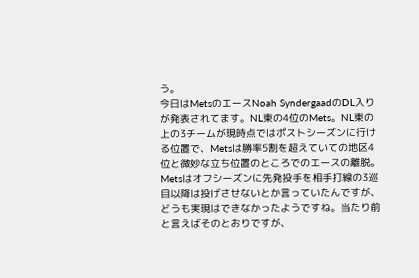う。
今日はMetsのエースNoah SyndergaadのDL入りが発表されてます。NL東の4位のMets。NL東の上の3チームが現時点ではポストシーズンに行ける位置で、Metsは勝率5割を超えていての地区4位と微妙な立ち位置のところでのエースの離脱。
Metsはオフシーズンに先発投手を相手打線の3巡目以降は投げさせないとか言っていたんですが、どうも実現はできなかったようですね。当たり前と言えばそのとおりですが、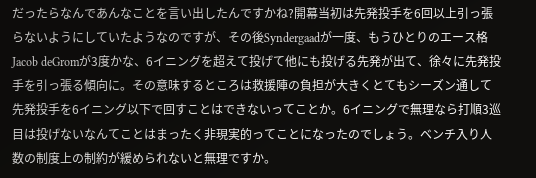だったらなんであんなことを言い出したんですかね?開幕当初は先発投手を6回以上引っ張らないようにしていたようなのですが、その後Syndergaadが一度、もうひとりのエース格Jacob deGromが3度かな、6イニングを超えて投げて他にも投げる先発が出て、徐々に先発投手を引っ張る傾向に。その意味するところは救援陣の負担が大きくとてもシーズン通して先発投手を6イニング以下で回すことはできないってことか。6イニングで無理なら打順3巡目は投げないなんてことはまったく非現実的ってことになったのでしょう。ベンチ入り人数の制度上の制約が緩められないと無理ですか。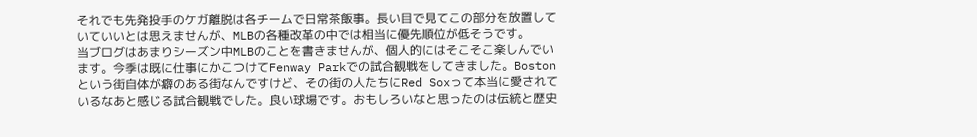それでも先発投手のケガ離脱は各チームで日常茶飯事。長い目で見てこの部分を放置していていいとは思えませんが、MLBの各種改革の中では相当に優先順位が低そうです。
当ブログはあまりシーズン中MLBのことを書きませんが、個人的にはそこそこ楽しんでいます。今季は既に仕事にかこつけてFenway Parkでの試合観戦をしてきました。Bostonという街自体が癖のある街なんですけど、その街の人たちにRed Soxって本当に愛されているなあと感じる試合観戦でした。良い球場です。おもしろいなと思ったのは伝統と歴史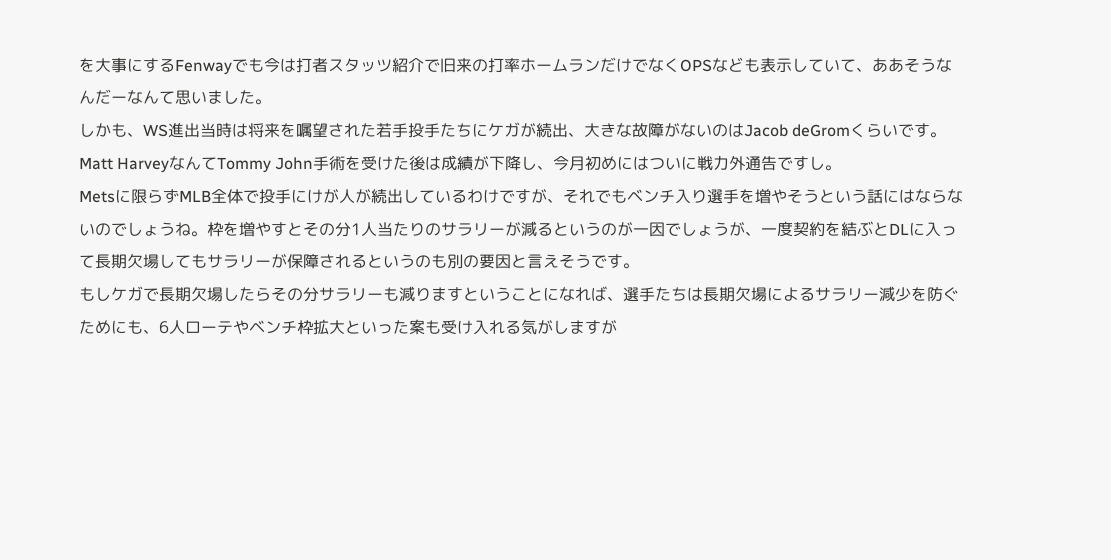を大事にするFenwayでも今は打者スタッツ紹介で旧来の打率ホームランだけでなくOPSなども表示していて、ああそうなんだーなんて思いました。
しかも、WS進出当時は将来を嘱望された若手投手たちにケガが続出、大きな故障がないのはJacob deGromくらいです。Matt HarveyなんてTommy John手術を受けた後は成績が下降し、今月初めにはついに戦力外通告ですし。
Metsに限らずMLB全体で投手にけが人が続出しているわけですが、それでもベンチ入り選手を増やそうという話にはならないのでしょうね。枠を増やすとその分1人当たりのサラリーが減るというのが一因でしょうが、一度契約を結ぶとDLに入って長期欠場してもサラリーが保障されるというのも別の要因と言えそうです。
もしケガで長期欠場したらその分サラリーも減りますということになれば、選手たちは長期欠場によるサラリー減少を防ぐためにも、6人ローテやベンチ枠拡大といった案も受け入れる気がしますが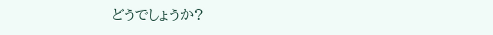どうでしょうか?